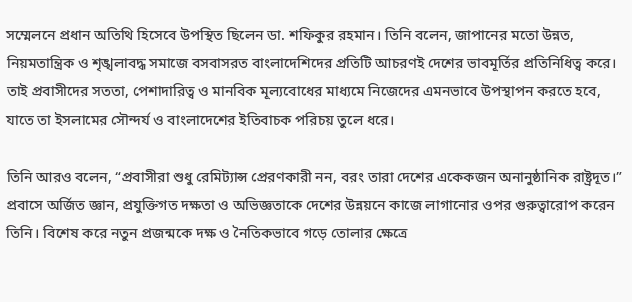সম্মেলনে প্রধান অতিথি হিসেবে উপস্থিত ছিলেন ডা. শফিকুর রহমান। তিনি বলেন, জাপানের মতো উন্নত, নিয়মতান্ত্রিক ও শৃঙ্খলাবদ্ধ সমাজে বসবাসরত বাংলাদেশিদের প্রতিটি আচরণই দেশের ভাবমূর্তির প্রতিনিধিত্ব করে। তাই প্রবাসীদের সততা, পেশাদারিত্ব ও মানবিক মূল্যবোধের মাধ্যমে নিজেদের এমনভাবে উপস্থাপন করতে হবে, যাতে তা ইসলামের সৌন্দর্য ও বাংলাদেশের ইতিবাচক পরিচয় তুলে ধরে।

তিনি আরও বলেন, “প্রবাসীরা শুধু রেমিট্যান্স প্রেরণকারী নন, বরং তারা দেশের একেকজন অনানুষ্ঠানিক রাষ্ট্রদূত।” প্রবাসে অর্জিত জ্ঞান, প্রযুক্তিগত দক্ষতা ও অভিজ্ঞতাকে দেশের উন্নয়নে কাজে লাগানোর ওপর গুরুত্বারোপ করেন তিনি। বিশেষ করে নতুন প্রজন্মকে দক্ষ ও নৈতিকভাবে গড়ে তোলার ক্ষেত্রে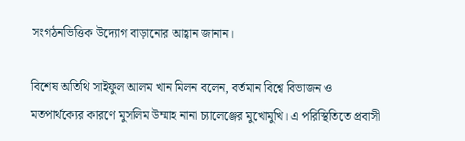সংগঠনভিত্তিক উদ্যোগ বাড়ানোর আহ্বান জানান।

বিশেষ অতিথি সাইফুল আলম খান মিলন বলেন, বর্তমান বিশ্বে বিভাজন ও মতপার্থক্যের কারণে মুসলিম উম্মাহ নানা চ্যালেঞ্জের মুখোমুখি। এ পরিস্থিতিতে প্রবাসী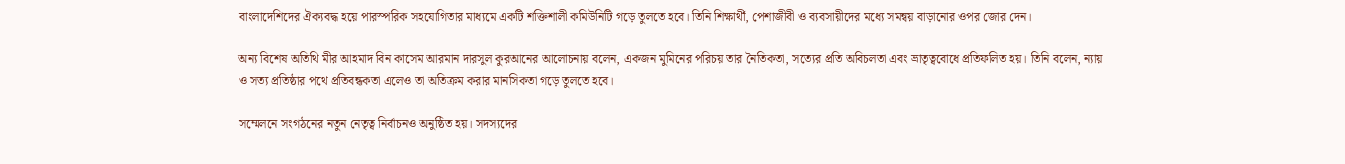বাংলাদেশিদের ঐক্যবদ্ধ হয়ে পারস্পরিক সহযোগিতার মাধ্যমে একটি শক্তিশালী কমিউনিটি গড়ে তুলতে হবে। তিনি শিক্ষার্থী, পেশাজীবী ও ব্যবসায়ীদের মধ্যে সমন্বয় বাড়ানোর ওপর জোর দেন।

অন্য বিশেষ অতিথি মীর আহমাদ বিন কাসেম আরমান দারসুল কুরআনের আলোচনায় বলেন, একজন মুমিনের পরিচয় তার নৈতিকতা, সত্যের প্রতি অবিচলতা এবং ভ্রাতৃত্ববোধে প্রতিফলিত হয়। তিনি বলেন, ন্যায় ও সত্য প্রতিষ্ঠার পথে প্রতিবন্ধকতা এলেও তা অতিক্রম করার মানসিকতা গড়ে তুলতে হবে।

সম্মেলনে সংগঠনের নতুন নেতৃত্ব নির্বাচনও অনুষ্ঠিত হয়। সদস্যদের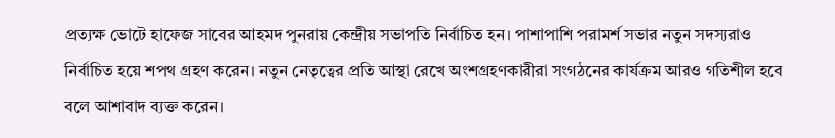প্রত্যক্ষ ভোটে হাফেজ সাবের আহমদ পুনরায় কেন্দ্রীয় সভাপতি নির্বাচিত হন। পাশাপাশি পরামর্শ সভার নতুন সদস্যরাও নির্বাচিত হয়ে শপথ গ্রহণ করেন। নতুন নেতৃত্বের প্রতি আস্থা রেখে অংশগ্রহণকারীরা সংগঠনের কার্যক্রম আরও গতিশীল হবে বলে আশাবাদ ব্যক্ত করেন।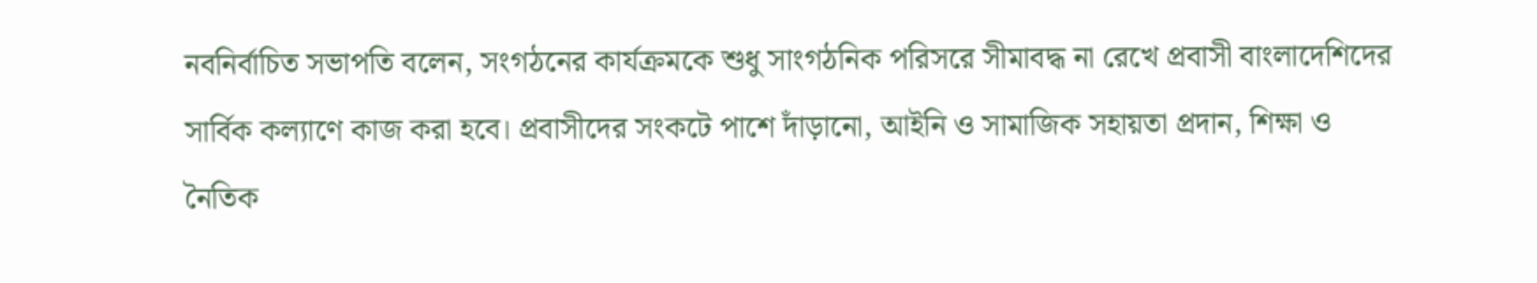নবনির্বাচিত সভাপতি বলেন, সংগঠনের কার্যক্রমকে শুধু সাংগঠনিক পরিসরে সীমাবদ্ধ না রেখে প্রবাসী বাংলাদেশিদের সার্বিক কল্যাণে কাজ করা হবে। প্রবাসীদের সংকটে পাশে দাঁড়ানো, আইনি ও সামাজিক সহায়তা প্রদান, শিক্ষা ও নৈতিক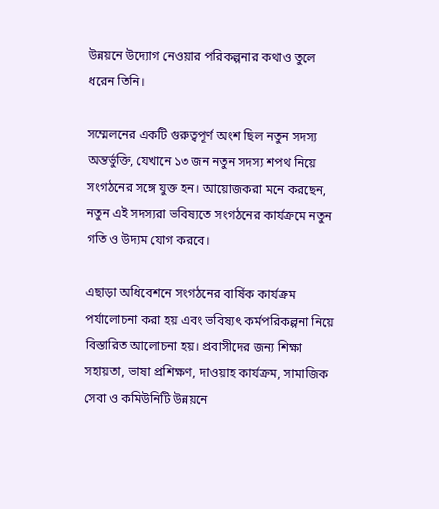উন্নয়নে উদ্যোগ নেওয়ার পরিকল্পনার কথাও তুলে ধরেন তিনি।

সম্মেলনের একটি গুরুত্বপূর্ণ অংশ ছিল নতুন সদস্য অন্তর্ভুক্তি, যেখানে ১৩ জন নতুন সদস্য শপথ নিয়ে সংগঠনের সঙ্গে যুক্ত হন। আয়োজকরা মনে করছেন, নতুন এই সদস্যরা ভবিষ্যতে সংগঠনের কার্যক্রমে নতুন গতি ও উদ্যম যোগ করবে।

এছাড়া অধিবেশনে সংগঠনের বার্ষিক কার্যক্রম পর্যালোচনা করা হয় এবং ভবিষ্যৎ কর্মপরিকল্পনা নিয়ে বিস্তারিত আলোচনা হয়। প্রবাসীদের জন্য শিক্ষা সহায়তা, ভাষা প্রশিক্ষণ, দাওয়াহ কার্যক্রম, সামাজিক সেবা ও কমিউনিটি উন্নয়নে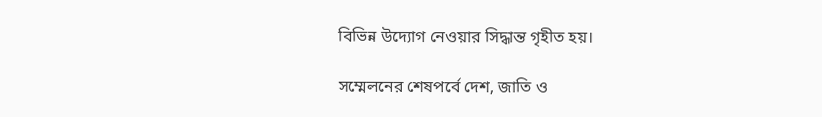বিভিন্ন উদ্যোগ নেওয়ার সিদ্ধান্ত গৃহীত হয়।

সম্মেলনের শেষপর্বে দেশ, জাতি ও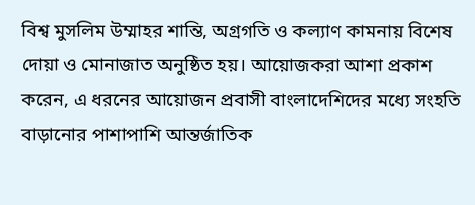বিশ্ব মুসলিম উম্মাহর শান্তি, অগ্রগতি ও কল্যাণ কামনায় বিশেষ দোয়া ও মোনাজাত অনুষ্ঠিত হয়। আয়োজকরা আশা প্রকাশ করেন, এ ধরনের আয়োজন প্রবাসী বাংলাদেশিদের মধ্যে সংহতি বাড়ানোর পাশাপাশি আন্তর্জাতিক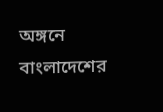অঙ্গনে বাংলাদেশের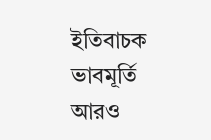ইতিবাচক ভাবমূর্তি আরও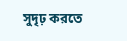সুদৃঢ় করতে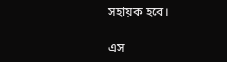সহায়ক হবে।

এস